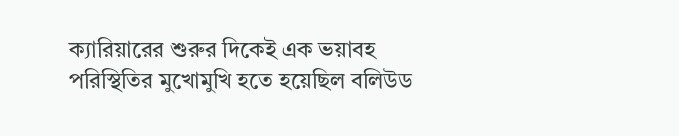ক্যারিয়ারের শুরুর দিকেই এক ভয়াবহ পরিস্থিতির মুখোমুখি হতে হয়েছিল বলিউড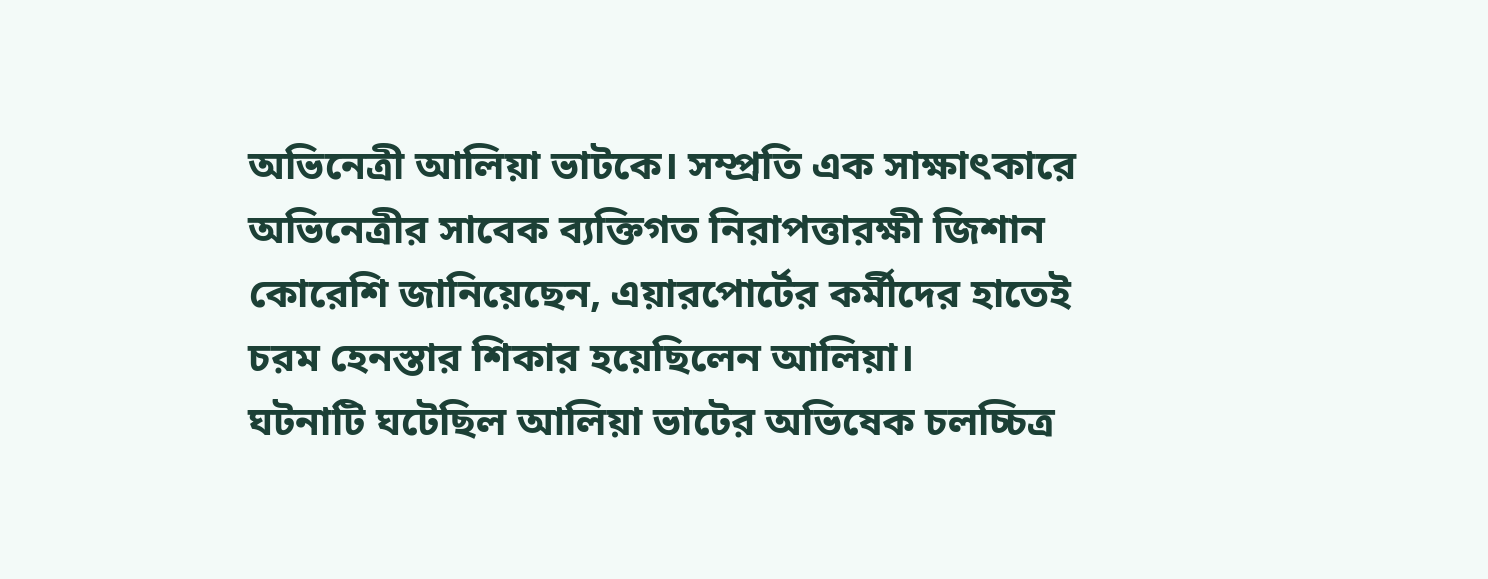অভিনেত্রী আলিয়া ভাটকে। সম্প্রতি এক সাক্ষাৎকারে অভিনেত্রীর সাবেক ব্যক্তিগত নিরাপত্তারক্ষী জিশান কোরেশি জানিয়েছেন, এয়ারপোর্টের কর্মীদের হাতেই চরম হেনস্তার শিকার হয়েছিলেন আলিয়া।
ঘটনাটি ঘটেছিল আলিয়া ভাটের অভিষেক চলচ্চিত্র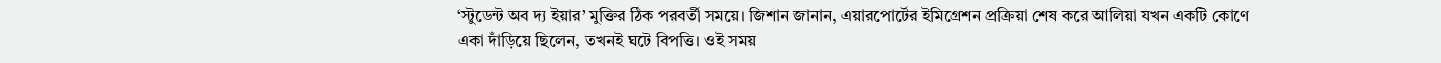‘স্টুডেন্ট অব দ্য ইয়ার’ মুক্তির ঠিক পরবর্তী সময়ে। জিশান জানান, এয়ারপোর্টের ইমিগ্রেশন প্রক্রিয়া শেষ করে আলিয়া যখন একটি কোণে একা দাঁড়িয়ে ছিলেন, তখনই ঘটে বিপত্তি। ওই সময়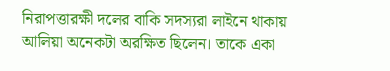নিরাপত্তারক্ষী দলের বাকি সদস্যরা লাইনে থাকায় আলিয়া অনেকটা অরক্ষিত ছিলেন। তাকে একা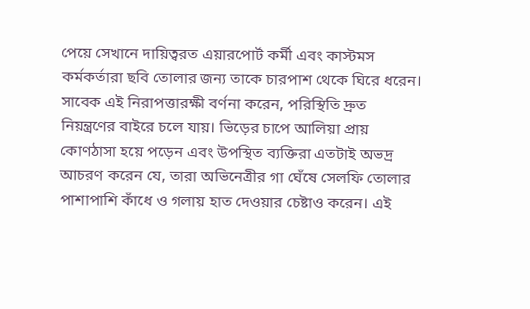পেয়ে সেখানে দায়িত্বরত এয়ারপোর্ট কর্মী এবং কাস্টমস কর্মকর্তারা ছবি তোলার জন্য তাকে চারপাশ থেকে ঘিরে ধরেন।
সাবেক এই নিরাপত্তারক্ষী বর্ণনা করেন, পরিস্থিতি দ্রুত নিয়ন্ত্রণের বাইরে চলে যায়। ভিড়ের চাপে আলিয়া প্রায় কোণঠাসা হয়ে পড়েন এবং উপস্থিত ব্যক্তিরা এতটাই অভদ্র আচরণ করেন যে, তারা অভিনেত্রীর গা ঘেঁষে সেলফি তোলার পাশাপাশি কাঁধে ও গলায় হাত দেওয়ার চেষ্টাও করেন। এই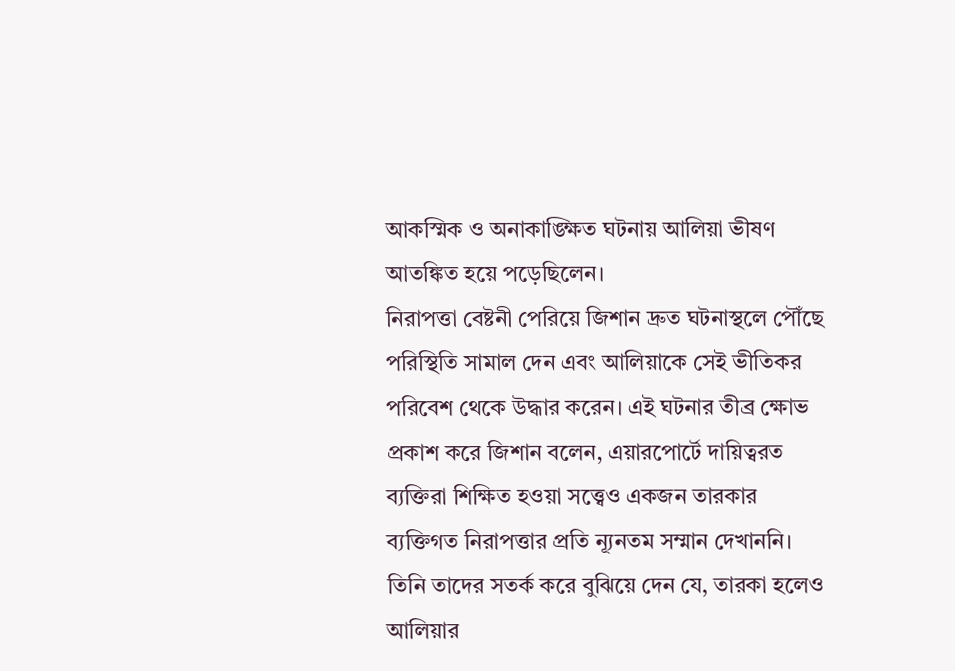আকস্মিক ও অনাকাঙ্ক্ষিত ঘটনায় আলিয়া ভীষণ আতঙ্কিত হয়ে পড়েছিলেন।
নিরাপত্তা বেষ্টনী পেরিয়ে জিশান দ্রুত ঘটনাস্থলে পৌঁছে পরিস্থিতি সামাল দেন এবং আলিয়াকে সেই ভীতিকর পরিবেশ থেকে উদ্ধার করেন। এই ঘটনার তীব্র ক্ষোভ প্রকাশ করে জিশান বলেন, এয়ারপোর্টে দায়িত্বরত ব্যক্তিরা শিক্ষিত হওয়া সত্ত্বেও একজন তারকার ব্যক্তিগত নিরাপত্তার প্রতি ন্যূনতম সম্মান দেখাননি। তিনি তাদের সতর্ক করে বুঝিয়ে দেন যে, তারকা হলেও আলিয়ার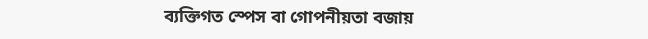ব্যক্তিগত স্পেস বা গোপনীয়তা বজায়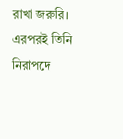রাখা জরুরি। এরপরই তিনি নিরাপদে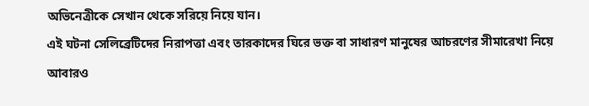অভিনেত্রীকে সেখান থেকে সরিয়ে নিয়ে যান।
এই ঘটনা সেলিব্রেটিদের নিরাপত্তা এবং তারকাদের ঘিরে ভক্ত বা সাধারণ মানুষের আচরণের সীমারেখা নিয়ে আবারও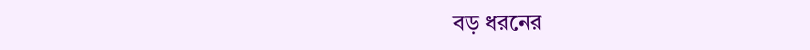বড় ধরনের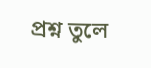প্রশ্ন তুলে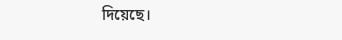দিয়েছে।